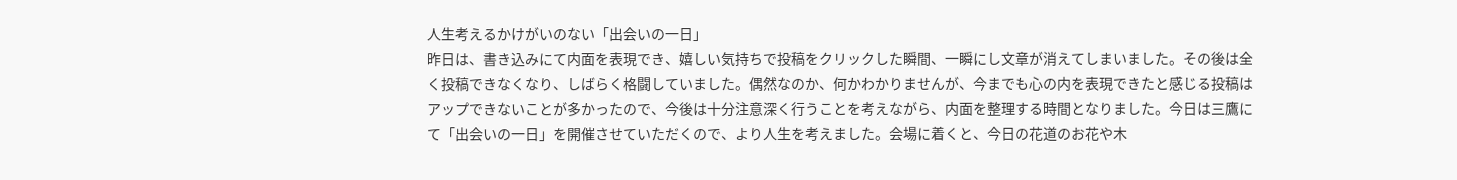人生考えるかけがいのない「出会いの一日」
昨日は、書き込みにて内面を表現でき、嬉しい気持ちで投稿をクリックした瞬間、一瞬にし文章が消えてしまいました。その後は全く投稿できなくなり、しばらく格闘していました。偶然なのか、何かわかりませんが、今までも心の内を表現できたと感じる投稿はアップできないことが多かったので、今後は十分注意深く行うことを考えながら、内面を整理する時間となりました。今日は三鷹にて「出会いの一日」を開催させていただくので、より人生を考えました。会場に着くと、今日の花道のお花や木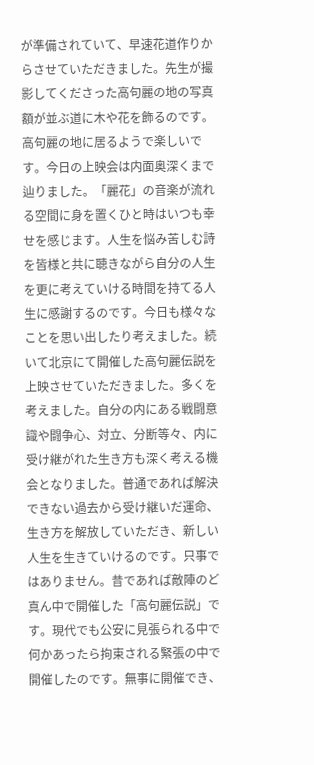が準備されていて、早速花道作りからさせていただきました。先生が撮影してくださった高句麗の地の写真額が並ぶ道に木や花を飾るのです。高句麗の地に居るようで楽しいです。今日の上映会は内面奥深くまで辿りました。「麗花」の音楽が流れる空間に身を置くひと時はいつも幸せを感じます。人生を悩み苦しむ詩を皆様と共に聴きながら自分の人生を更に考えていける時間を持てる人生に感謝するのです。今日も様々なことを思い出したり考えました。続いて北京にて開催した高句麗伝説を上映させていただきました。多くを考えました。自分の内にある戦闘意識や闘争心、対立、分断等々、内に受け継がれた生き方も深く考える機会となりました。普通であれば解決できない過去から受け継いだ運命、生き方を解放していただき、新しい人生を生きていけるのです。只事ではありません。昔であれば敵陣のど真ん中で開催した「高句麗伝説」です。現代でも公安に見張られる中で何かあったら拘束される緊張の中で開催したのです。無事に開催でき、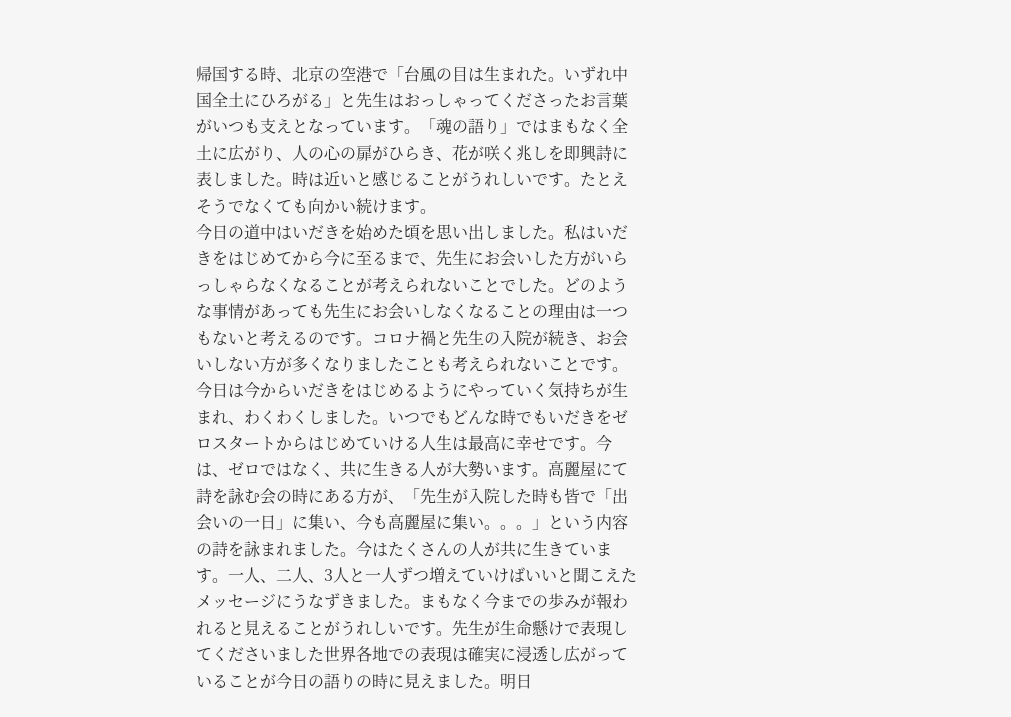帰国する時、北京の空港で「台風の目は生まれた。いずれ中国全土にひろがる」と先生はおっしゃってくださったお言葉がいつも支えとなっています。「魂の語り」ではまもなく全土に広がり、人の心の扉がひらき、花が咲く兆しを即興詩に表しました。時は近いと感じることがうれしいです。たとえそうでなくても向かい続けます。
今日の道中はいだきを始めた頃を思い出しました。私はいだきをはじめてから今に至るまで、先生にお会いした方がいらっしゃらなくなることが考えられないことでした。どのような事情があっても先生にお会いしなくなることの理由は一つもないと考えるのです。コロナ禍と先生の入院が続き、お会いしない方が多くなりましたことも考えられないことです。今日は今からいだきをはじめるようにやっていく気持ちが生まれ、わくわくしました。いつでもどんな時でもいだきをゼロスタートからはじめていける人生は最高に幸せです。今は、ゼロではなく、共に生きる人が大勢います。高麗屋にて詩を詠む会の時にある方が、「先生が入院した時も皆で「出会いの一日」に集い、今も高麗屋に集い。。。」という内容の詩を詠まれました。今はたくさんの人が共に生きています。一人、二人、3人と一人ずつ増えていけばいいと聞こえたメッセージにうなずきました。まもなく今までの歩みが報われると見えることがうれしいです。先生が生命懸けで表現してくださいました世界各地での表現は確実に浸透し広がっていることが今日の語りの時に見えました。明日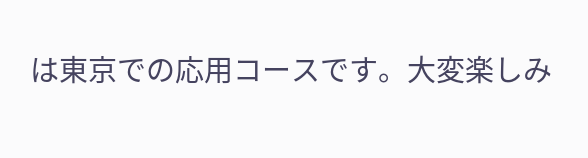は東京での応用コースです。大変楽しみ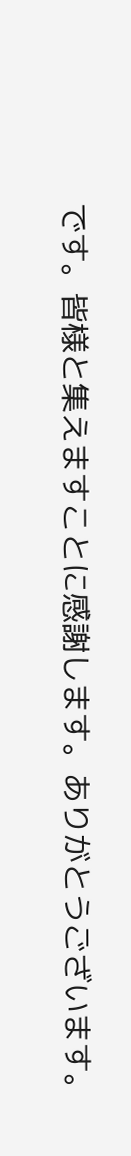です。皆様と集えますことに感謝します。ありがとうございます。